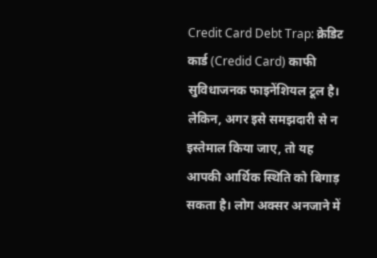Credit Card Debt Trap: क्रेडिट कार्ड (Credid Card) काफी सुविधाजनक फाइनेंशियल टूल है। लेकिन, अगर इसे समझदारी से न इस्तेमाल किया जाए, तो यह आपकी आर्थिक स्थिति को बिगाड़ सकता है। लोग अक्सर अनजाने में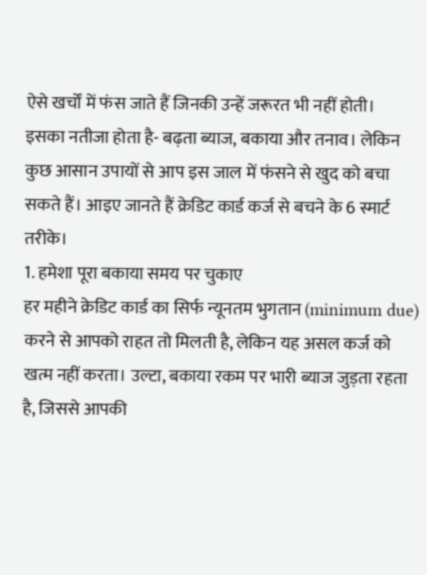ऐसे खर्चों में फंस जाते हैं जिनकी उन्हें जरूरत भी नहीं होती।
इसका नतीजा होता है- बढ़ता ब्याज, बकाया और तनाव। लेकिन कुछ आसान उपायों से आप इस जाल में फंसने से खुद को बचा सकते हैं। आइए जानते हैं क्रेडिट कार्ड कर्ज से बचने के 6 स्मार्ट तरीके।
1. हमेशा पूरा बकाया समय पर चुकाए
हर महीने क्रेडिट कार्ड का सिर्फ न्यूनतम भुगतान (minimum due) करने से आपको राहत तो मिलती है, लेकिन यह असल कर्ज को खत्म नहीं करता। उल्टा, बकाया रकम पर भारी ब्याज जुड़ता रहता है, जिससे आपकी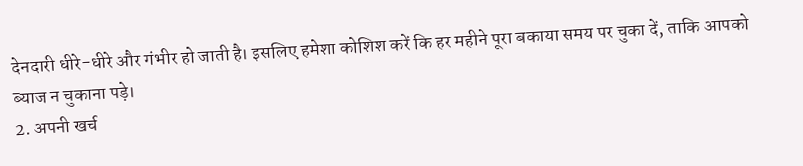देनदारी धीरे-धीरे और गंभीर हो जाती है। इसलिए हमेशा कोशिश करें कि हर महीने पूरा बकाया समय पर चुका दें, ताकि आपको ब्याज न चुकाना पड़े।
2. अपनी खर्च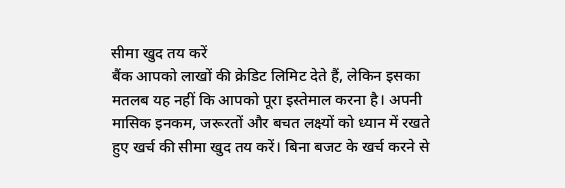सीमा खुद तय करें
बैंक आपको लाखों की क्रेडिट लिमिट देते हैं, लेकिन इसका मतलब यह नहीं कि आपको पूरा इस्तेमाल करना है। अपनी मासिक इनकम, जरूरतों और बचत लक्ष्यों को ध्यान में रखते हुए खर्च की सीमा खुद तय करें। बिना बजट के खर्च करने से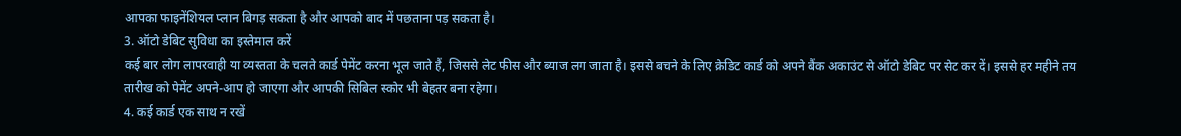आपका फाइनेंशियल प्लान बिगड़ सकता है और आपको बाद में पछताना पड़ सकता है।
3. ऑटो डेबिट सुविधा का इस्तेमाल करें
कई बार लोग लापरवाही या व्यस्तता के चलते कार्ड पेमेंट करना भूल जाते हैं, जिससे लेट फीस और ब्याज लग जाता है। इससे बचने के लिए क्रेडिट कार्ड को अपने बैंक अकाउंट से ऑटो डेबिट पर सेट कर दें। इससे हर महीने तय तारीख को पेमेंट अपने-आप हो जाएगा और आपकी सिबिल स्कोर भी बेहतर बना रहेगा।
4. कई कार्ड एक साथ न रखें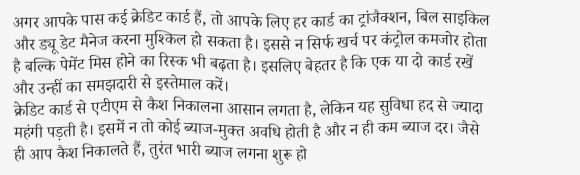अगर आपके पास कई क्रेडिट कार्ड हैं, तो आपके लिए हर कार्ड का ट्रांजैक्शन, बिल साइकिल और ड्यू डेट मैनेज करना मुश्किल हो सकता है। इससे न सिर्फ खर्च पर कंट्रोल कमजोर होता है बल्कि पेमेंट मिस होने का रिस्क भी बढ़ता है। इसलिए बेहतर है कि एक या दो कार्ड रखें और उन्हीं का समझदारी से इस्तेमाल करें।
क्रेडिट कार्ड से एटीएम से कैश निकालना आसान लगता है, लेकिन यह सुविधा हद से ज्यादा महंगी पड़ती है। इसमें न तो कोई ब्याज-मुक्त अवधि होती है और न ही कम ब्याज दर। जैसे ही आप कैश निकालते हैं, तुरंत भारी ब्याज लगना शुरू हो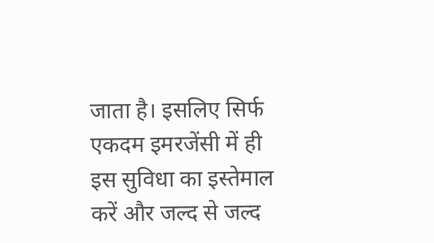जाता है। इसलिए सिर्फ एकदम इमरजेंसी में ही इस सुविधा का इस्तेमाल करें और जल्द से जल्द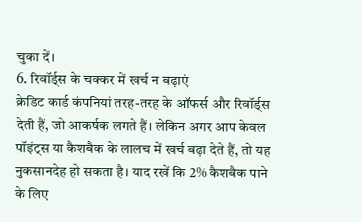चुका दें।
6. रिवॉर्ड्स के चक्कर में खर्च न बढ़ाएं
क्रेडिट कार्ड कंपनियां तरह-तरह के ऑफर्स और रिवॉर्ड्स देती हैं, जो आकर्षक लगते हैं। लेकिन अगर आप केवल पॉइंट्स या कैशबैक के लालच में खर्च बढ़ा देते हैं, तो यह नुकसानदेह हो सकता है। याद रखें कि 2% कैशबैक पाने के लिए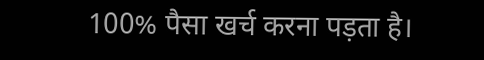100% पैसा खर्च करना पड़ता है।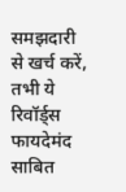समझदारी से खर्च करें, तभी ये रिवॉर्ड्स फायदेमंद साबित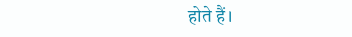होते हैं।